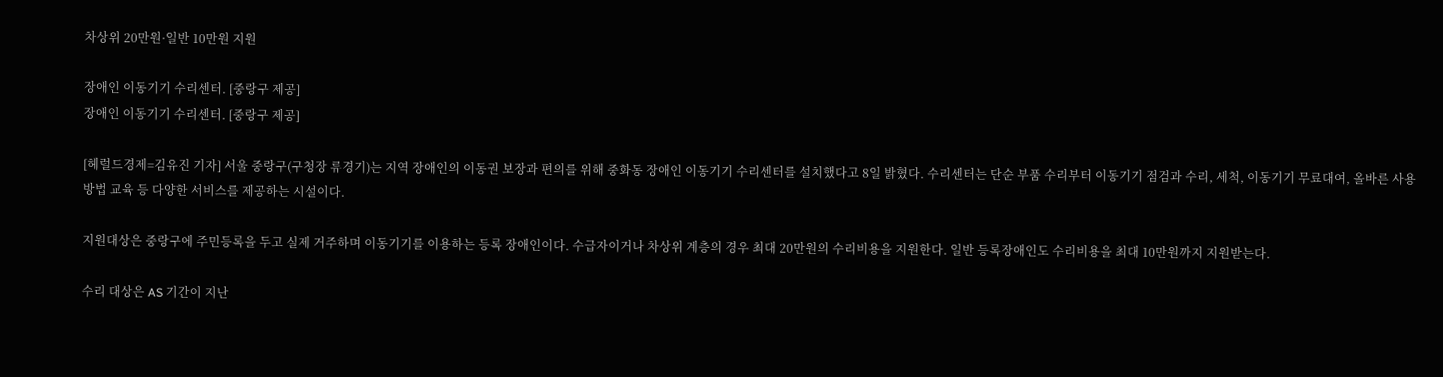차상위 20만원·일반 10만원 지원

장애인 이동기기 수리센터. [중랑구 제공]
장애인 이동기기 수리센터. [중랑구 제공]

[헤럴드경제=김유진 기자] 서울 중랑구(구청장 류경기)는 지역 장애인의 이동권 보장과 편의를 위해 중화동 장애인 이동기기 수리센터를 설치했다고 8일 밝혔다. 수리센터는 단순 부품 수리부터 이동기기 점검과 수리, 세척, 이동기기 무료대여, 올바른 사용방법 교육 등 다양한 서비스를 제공하는 시설이다.

지원대상은 중랑구에 주민등록을 두고 실제 거주하며 이동기기를 이용하는 등록 장애인이다. 수급자이거나 차상위 계층의 경우 최대 20만원의 수리비용을 지원한다. 일반 등록장애인도 수리비용을 최대 10만원까지 지원받는다.

수리 대상은 AS 기간이 지난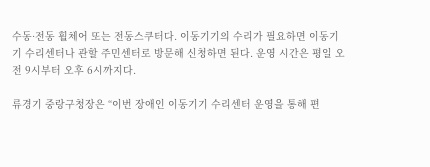수동·전동 휠체어 또는 전동스쿠터다. 이동기기의 수리가 필요하면 이동기기 수리센터나 관할 주민센터로 방문해 신청하면 된다. 운영 시간은 평일 오전 9시부터 오후 6시까지다.

류경기 중랑구청장은 “이번 장애인 이동기기 수리센터 운영을 통해 편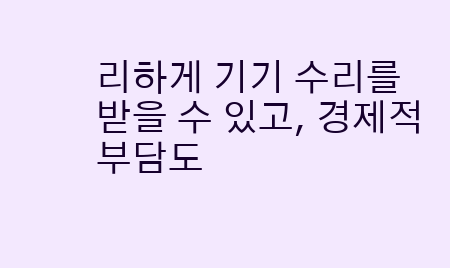리하게 기기 수리를 받을 수 있고, 경제적 부담도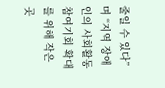줄일 수 있다”며 “지역 장애인의 사회활동 참여기회 확대를 위해 작은 곳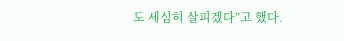도 세심히 살피겠다”고 했다.